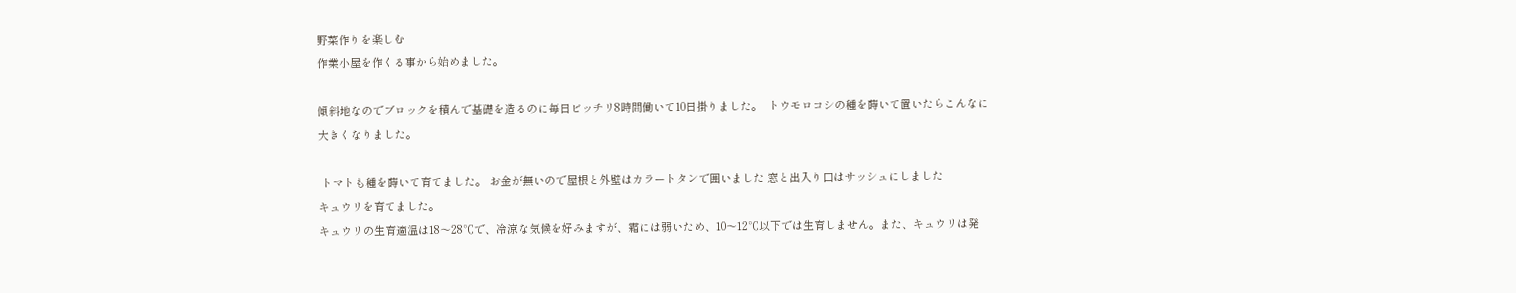野菜作りを楽しむ
作業小屋を作くる事から始めました。

傾斜地なのでブロックを積んで基礎を造るのに毎日ビッチリ8時間働いて10日掛りました。  トウモロコシの種を蒔いて置いたらこんなに大きくなりました。

 トマトも種を蒔いて育てました。 お金が無いので屋根と外壁はカラートタンで囲いました 窓と出入り口はサッシュにしました
キュウリを育てました。
キュウリの生育適温は18〜28℃で、冷涼な気候を好みますが、霜には弱いため、10〜12℃以下では生育しません。また、キュウリは発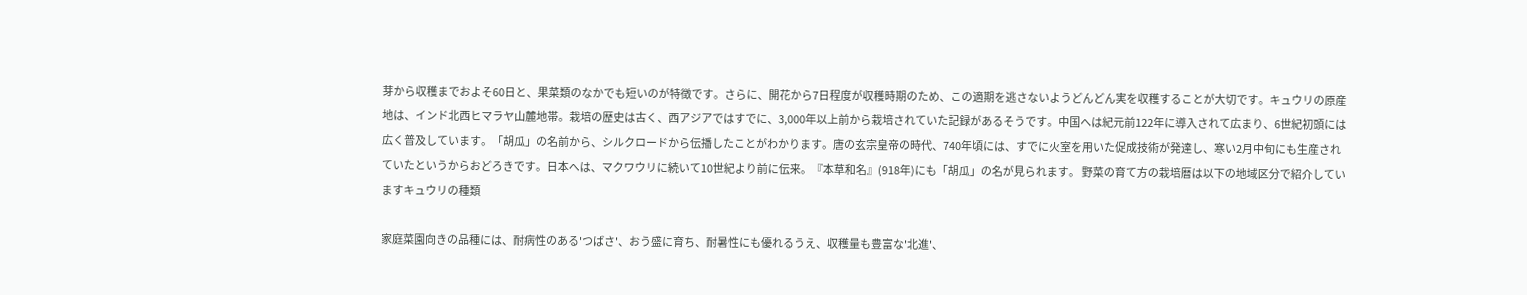芽から収穫までおよそ60日と、果菜類のなかでも短いのが特徴です。さらに、開花から7日程度が収穫時期のため、この適期を逃さないようどんどん実を収穫することが大切です。キュウリの原産地は、インド北西ヒマラヤ山麓地帯。栽培の歴史は古く、西アジアではすでに、3,000年以上前から栽培されていた記録があるそうです。中国へは紀元前122年に導入されて広まり、6世紀初頭には広く普及しています。「胡瓜」の名前から、シルクロードから伝播したことがわかります。唐の玄宗皇帝の時代、740年頃には、すでに火室を用いた促成技術が発達し、寒い2月中旬にも生産されていたというからおどろきです。日本へは、マクワウリに続いて10世紀より前に伝来。『本草和名』(918年)にも「胡瓜」の名が見られます。 野菜の育て方の栽培暦は以下の地域区分で紹介していますキュウリの種類

家庭菜園向きの品種には、耐病性のある'つばさ'、おう盛に育ち、耐暑性にも優れるうえ、収穫量も豊富な'北進'、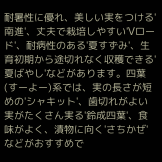耐暑性に優れ、美しい実をつける'南進'、丈夫で栽培しやすい'Vロード'、耐病性のある'夏すずみ'、生育初期から途切れなく収穫できる'夏ばやし'などがあります。四葉(すーよー)系では、実の長さが短めの'シャキット'、歯切れがよい実がたくさん実る'鈴成四葉'、食味がよく、漬物に向く'さちかぜ'などがおすすめで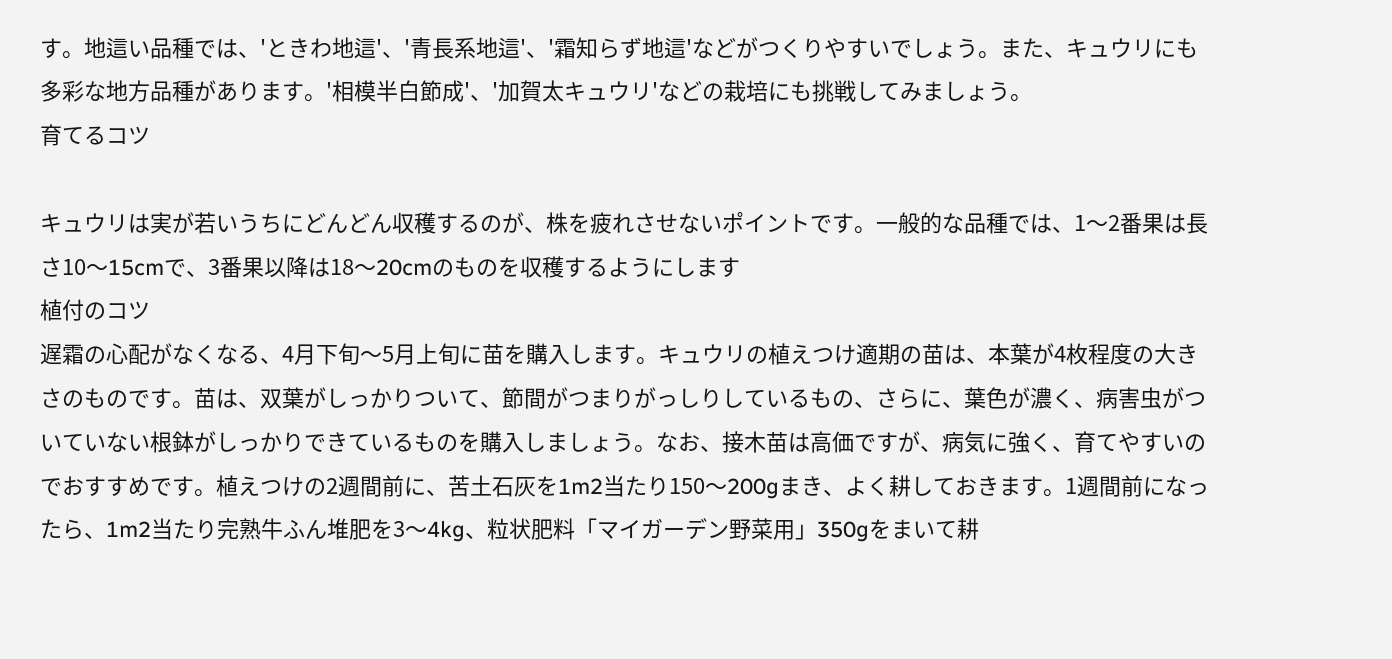す。地這い品種では、'ときわ地這'、'青長系地這'、'霜知らず地這'などがつくりやすいでしょう。また、キュウリにも多彩な地方品種があります。'相模半白節成'、'加賀太キュウリ'などの栽培にも挑戦してみましょう。
育てるコツ

キュウリは実が若いうちにどんどん収穫するのが、株を疲れさせないポイントです。一般的な品種では、1〜2番果は長さ10〜15cmで、3番果以降は18〜20cmのものを収穫するようにします
植付のコツ
遅霜の心配がなくなる、4月下旬〜5月上旬に苗を購入します。キュウリの植えつけ適期の苗は、本葉が4枚程度の大きさのものです。苗は、双葉がしっかりついて、節間がつまりがっしりしているもの、さらに、葉色が濃く、病害虫がついていない根鉢がしっかりできているものを購入しましょう。なお、接木苗は高価ですが、病気に強く、育てやすいのでおすすめです。植えつけの2週間前に、苦土石灰を1m2当たり150〜200gまき、よく耕しておきます。1週間前になったら、1m2当たり完熟牛ふん堆肥を3〜4kg、粒状肥料「マイガーデン野菜用」350gをまいて耕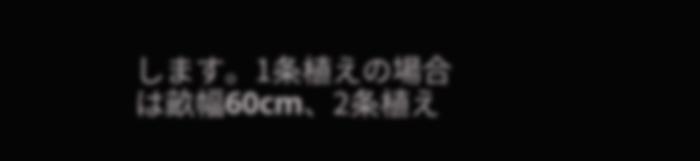します。1条植えの場合は畝幅60cm、2条植え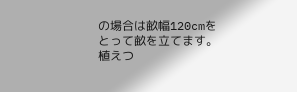の場合は畝幅120cmをとって畝を立てます。植えつ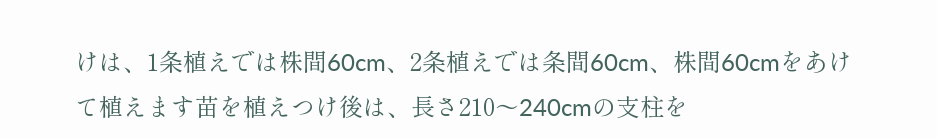けは、1条植えでは株間60cm、2条植えでは条間60cm、株間60cmをあけて植えます苗を植えつけ後は、長さ210〜240cmの支柱を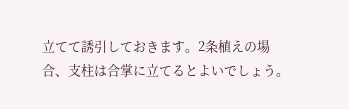立てて誘引しておきます。2条植えの場合、支柱は合掌に立てるとよいでしょう。